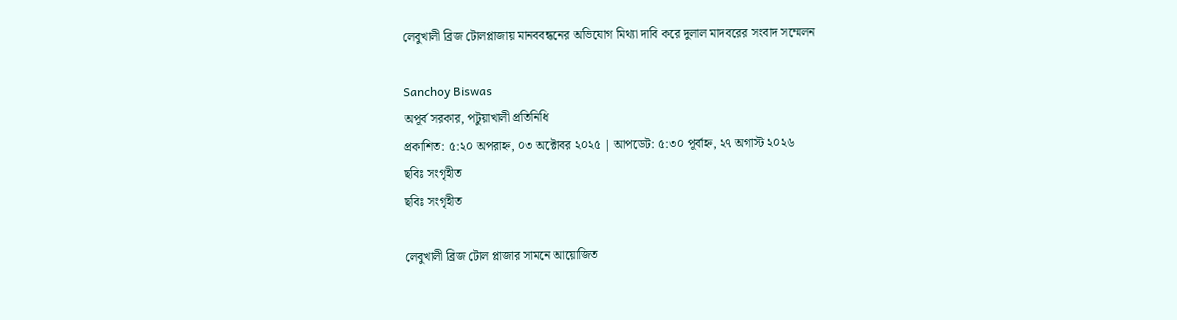লেবুখালী ব্রিজ টোলপ্লাজায় মানববন্ধনের অভিযোগ মিথ্যা দাবি করে দুলাল মাদবরের সংবাদ সম্মেলন

Sanchoy Biswas
অপূর্ব সরকার, পটুয়াখালী প্রতিনিধি
প্রকাশিত: ৫:২০ অপরাহ্ন, ০৩ অক্টোবর ২০২৫ | আপডেট: ৫:৩০ পূর্বাহ্ন, ২৭ অগাস্ট ২০২৬
ছবিঃ সংগৃহীত
ছবিঃ সংগৃহীত

লেবুখালী ব্রিজ টোল প্লাজার সামনে আয়োজিত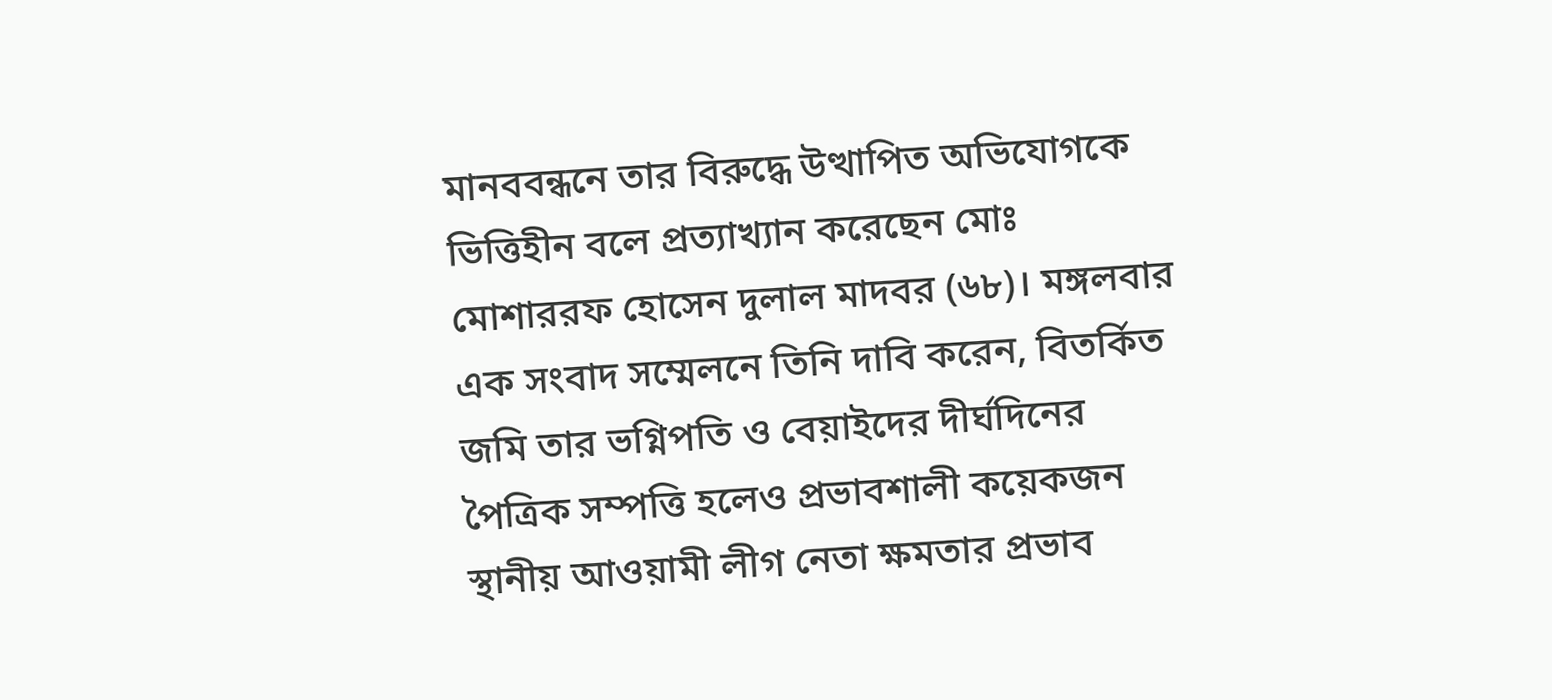মানববন্ধনে তার বিরুদ্ধে উত্থাপিত অভিযোগকে ভিত্তিহীন বলে প্রত্যাখ্যান করেছেন মোঃ মোশাররফ হোসেন দুলাল মাদবর (৬৮)। মঙ্গলবার এক সংবাদ সম্মেলনে তিনি দাবি করেন, বিতর্কিত জমি তার ভগ্নিপতি ও বেয়াইদের দীর্ঘদিনের পৈত্রিক সম্পত্তি হলেও প্রভাবশালী কয়েকজন স্থানীয় আওয়ামী লীগ নেতা ক্ষমতার প্রভাব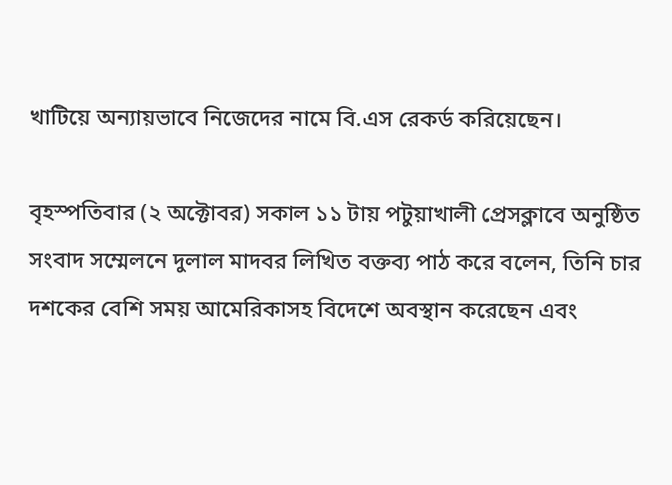খাটিয়ে অন্যায়ভাবে নিজেদের নামে বি.এস রেকর্ড করিয়েছেন।

বৃহস্পতিবার (২ অক্টোবর) সকাল ১১ টায় পটুয়াখালী প্রেসক্লাবে অনুষ্ঠিত সংবাদ সম্মেলনে দুলাল মাদবর লিখিত বক্তব্য পাঠ করে বলেন, তিনি চার দশকের বেশি সময় আমেরিকাসহ বিদেশে অবস্থান করেছেন এবং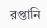রপ্তানি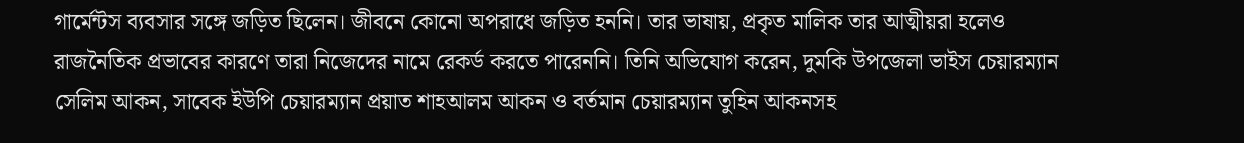গার্মেন্টস ব্যবসার সঙ্গে জড়িত ছিলেন। জীবনে কোনো অপরাধে জড়িত হননি। তার ভাষায়, প্রকৃত মালিক তার আত্মীয়রা হলেও রাজনৈতিক প্রভাবের কারণে তারা নিজেদের নামে রেকর্ড করতে পারেননি। তিনি অভিযোগ করেন, দুমকি উপজেলা ভাইস চেয়ারম্যান সেলিম আকন, সাবেক ইউপি চেয়ারম্যান প্রয়াত শাহআলম আকন ও বর্তমান চেয়ারম্যান তুহিন আকনসহ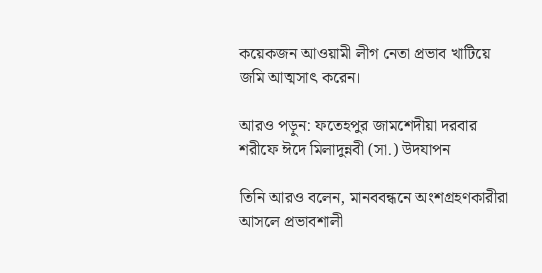কয়েকজন আওয়ামী লীগ নেতা প্রভাব খাটিয়ে জমি আত্মসাৎ করেন।

আরও পড়ুন: ফতেহপুর জামশেদীয়া দরবার শরীফে ঈদে মিলাদুন্নবী (সা.) উদযাপন

তিনি আরও বলেন, মানববন্ধনে অংশগ্রহণকারীরা আসলে প্রভাবশালী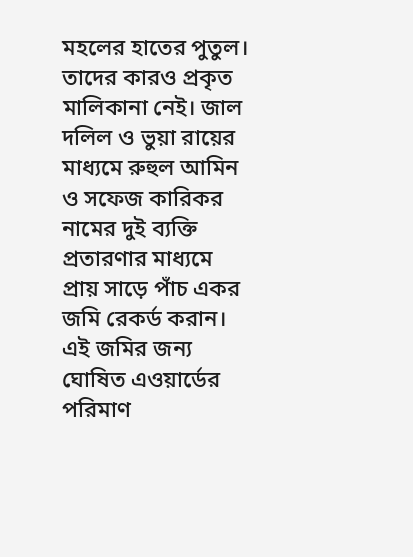মহলের হাতের পুতুল। তাদের কারও প্রকৃত মালিকানা নেই। জাল দলিল ও ভুয়া রায়ের মাধ্যমে রুহুল আমিন ও সফেজ কারিকর নামের দুই ব্যক্তি প্রতারণার মাধ্যমে প্রায় সাড়ে পাঁচ একর জমি রেকর্ড করান। এই জমির জন্য ঘোষিত এওয়ার্ডের পরিমাণ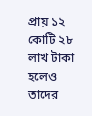প্রায় ১২ কোটি ২৮ লাখ টাকা হলেও তাদের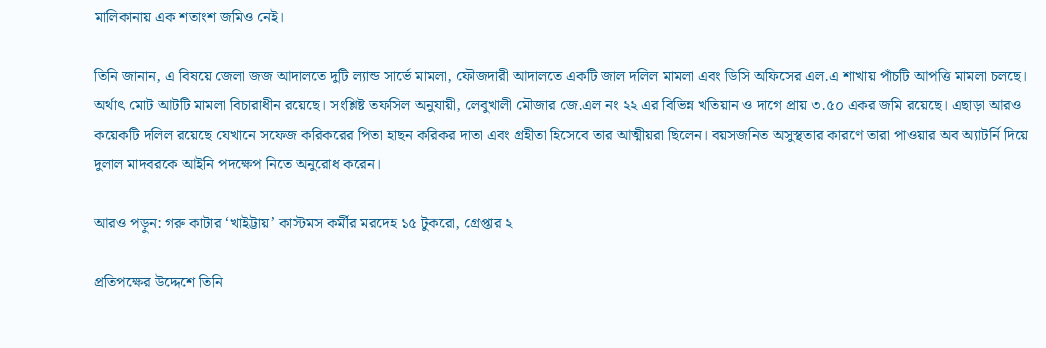মালিকানায় এক শতাংশ জমিও নেই।

তিনি জানান, এ বিষয়ে জেলা জজ আদালতে দুটি ল্যান্ড সার্ভে মামলা, ফৌজদারী আদালতে একটি জাল দলিল মামলা এবং ডিসি অফিসের এল.এ শাখায় পাঁচটি আপত্তি মামলা চলছে। অর্থাৎ মোট আটটি মামলা বিচারাধীন রয়েছে। সংশ্লিষ্ট তফসিল অনুযায়ী, লেবুখালী মৌজার জে.এল নং ২২ এর বিভিন্ন খতিয়ান ও দাগে প্রায় ৩.৫০ একর জমি রয়েছে। এছাড়া আরও কয়েকটি দলিল রয়েছে যেখানে সফেজ করিকরের পিতা হাছন করিকর দাতা এবং গ্রহীতা হিসেবে তার আত্মীয়রা ছিলেন। বয়সজনিত অসুস্থতার কারণে তারা পাওয়ার অব অ্যাটর্নি দিয়ে দুলাল মাদবরকে আইনি পদক্ষেপ নিতে অনুরোধ করেন।

আরও পড়ুন: গরু কাটার ‘খাইট্টায়’ কাস্টমস কর্মীর মরদেহ ১৫ টুকরো, গ্রেপ্তার ২

প্রতিপক্ষের উদ্দেশে তিনি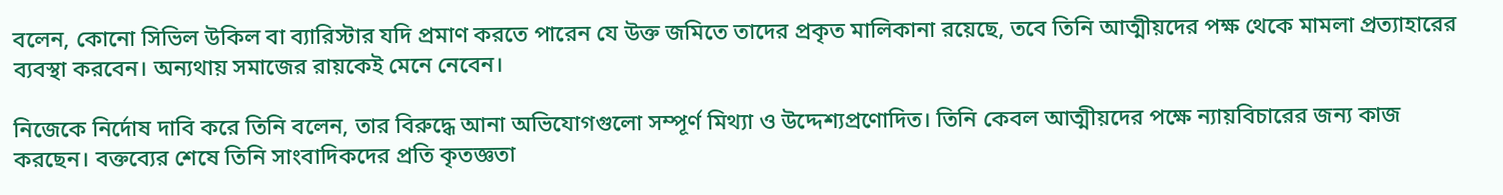বলেন, কোনো সিভিল উকিল বা ব্যারিস্টার যদি প্রমাণ করতে পারেন যে উক্ত জমিতে তাদের প্রকৃত মালিকানা রয়েছে, তবে তিনি আত্মীয়দের পক্ষ থেকে মামলা প্রত্যাহারের ব্যবস্থা করবেন। অন্যথায় সমাজের রায়কেই মেনে নেবেন।

নিজেকে নির্দোষ দাবি করে তিনি বলেন, তার বিরুদ্ধে আনা অভিযোগগুলো সম্পূর্ণ মিথ্যা ও উদ্দেশ্যপ্রণোদিত। তিনি কেবল আত্মীয়দের পক্ষে ন্যায়বিচারের জন্য কাজ করছেন। বক্তব্যের শেষে তিনি সাংবাদিকদের প্রতি কৃতজ্ঞতা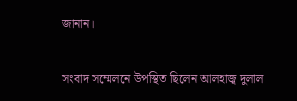জানান।

সংবাদ সম্মেলনে উপস্থিত ছিলেন আলহাজ্ব দুলাল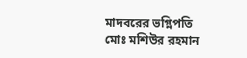মাদবরের ভগ্নিপতি মোঃ মশিউর রহমান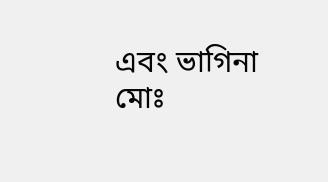এবং ভাগিনা মোঃ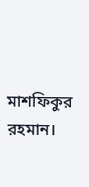মাশফিকুর রহমান।